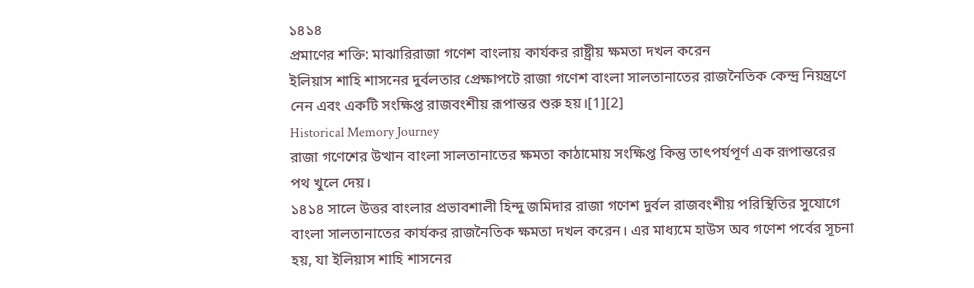১৪১৪
প্রমাণের শক্তি: মাঝারিরাজা গণেশ বাংলায় কার্যকর রাষ্ট্রীয় ক্ষমতা দখল করেন
ইলিয়াস শাহি শাসনের দুর্বলতার প্রেক্ষাপটে রাজা গণেশ বাংলা সালতানাতের রাজনৈতিক কেন্দ্র নিয়ন্ত্রণে নেন এবং একটি সংক্ষিপ্ত রাজবংশীয় রূপান্তর শুরু হয়।[1][2]
Historical Memory Journey
রাজা গণেশের উত্থান বাংলা সালতানাতের ক্ষমতা কাঠামোয় সংক্ষিপ্ত কিন্তু তাৎপর্যপূর্ণ এক রূপান্তরের পথ খুলে দেয়।
১৪১৪ সালে উত্তর বাংলার প্রভাবশালী হিন্দু জমিদার রাজা গণেশ দুর্বল রাজবংশীয় পরিস্থিতির সুযোগে বাংলা সালতানাতের কার্যকর রাজনৈতিক ক্ষমতা দখল করেন। এর মাধ্যমে হাউস অব গণেশ পর্বের সূচনা হয়, যা ইলিয়াস শাহি শাসনের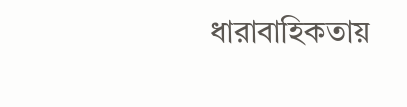ধারাবাহিকতায়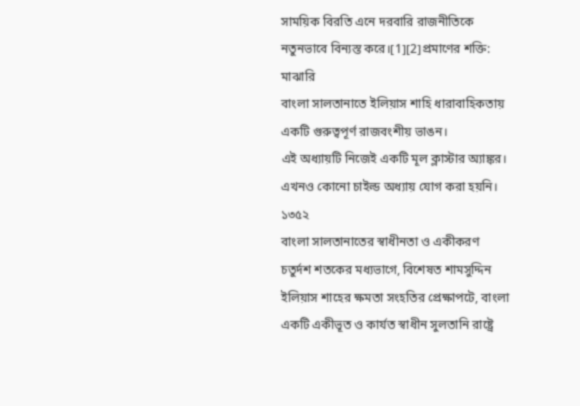সাময়িক বিরতি এনে দরবারি রাজনীতিকে নতুনভাবে বিন্যস্ত করে।[1][2]প্রমাণের শক্তি: মাঝারি
বাংলা সালতানাতে ইলিয়াস শাহি ধারাবাহিকতায় একটি গুরুত্বপূর্ণ রাজবংশীয় ভাঙন।
এই অধ্যায়টি নিজেই একটি মূল ক্লাস্টার অ্যাঙ্কর।
এখনও কোনো চাইল্ড অধ্যায় যোগ করা হয়নি।
১৩৫২
বাংলা সালতানাতের স্বাধীনতা ও একীকরণ
চতুর্দশ শতকের মধ্যভাগে, বিশেষত শামসুদ্দিন ইলিয়াস শাহের ক্ষমতা সংহতির প্রেক্ষাপটে, বাংলা একটি একীভূত ও কার্যত স্বাধীন সুলতানি রাষ্ট্রে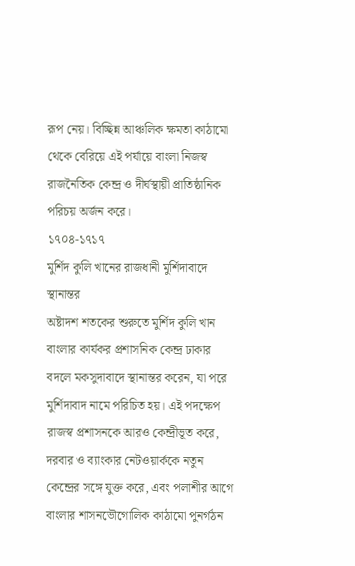রূপ নেয়। বিচ্ছিন্ন আঞ্চলিক ক্ষমতা কাঠামো থেকে বেরিয়ে এই পর্যায়ে বাংলা নিজস্ব রাজনৈতিক কেন্দ্র ও দীর্ঘস্থায়ী প্রাতিষ্ঠানিক পরিচয় অর্জন করে।
১৭০৪-১৭১৭
মুর্শিদ কুলি খানের রাজধানী মুর্শিদাবাদে স্থানান্তর
অষ্টাদশ শতকের শুরুতে মুর্শিদ কুলি খান বাংলার কার্যকর প্রশাসনিক কেন্দ্র ঢাকার বদলে মকসুদাবাদে স্থানান্তর করেন, যা পরে মুর্শিদাবাদ নামে পরিচিত হয়। এই পদক্ষেপ রাজস্ব প্রশাসনকে আরও কেন্দ্রীভূত করে, দরবার ও ব্যাংকার নেটওয়ার্ককে নতুন কেন্দ্রের সঙ্গে যুক্ত করে, এবং পলাশীর আগে বাংলার শাসনভৌগোলিক কাঠামো পুনর্গঠন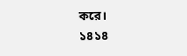করে।
১৪১৪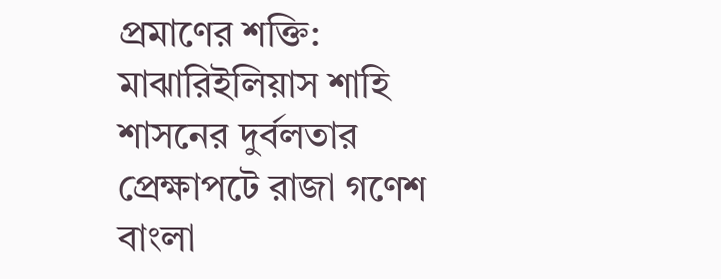প্রমাণের শক্তি: মাঝারিইলিয়াস শাহি শাসনের দুর্বলতার প্রেক্ষাপটে রাজা গণেশ বাংলা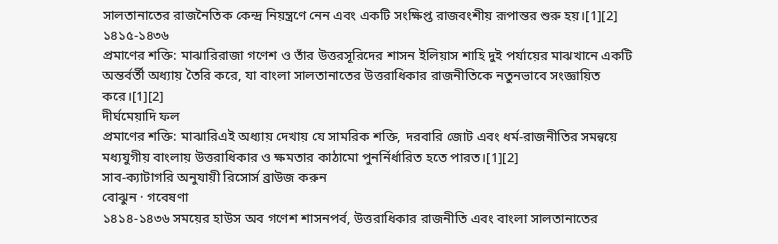সালতানাতের রাজনৈতিক কেন্দ্র নিয়ন্ত্রণে নেন এবং একটি সংক্ষিপ্ত রাজবংশীয় রূপান্তর শুরু হয়।[1][2]
১৪১৫-১৪৩৬
প্রমাণের শক্তি: মাঝারিরাজা গণেশ ও তাঁর উত্তরসূরিদের শাসন ইলিয়াস শাহি দুই পর্যায়ের মাঝখানে একটি অন্তর্বর্তী অধ্যায় তৈরি করে, যা বাংলা সালতানাতের উত্তরাধিকার রাজনীতিকে নতুনভাবে সংজ্ঞায়িত করে।[1][2]
দীর্ঘমেয়াদি ফল
প্রমাণের শক্তি: মাঝারিএই অধ্যায় দেখায় যে সামরিক শক্তি, দরবারি জোট এবং ধর্ম-রাজনীতির সমন্বয়ে মধ্যযুগীয় বাংলায় উত্তরাধিকার ও ক্ষমতার কাঠামো পুনর্নির্ধারিত হতে পারত।[1][2]
সাব-ক্যাটাগরি অনুযায়ী রিসোর্স ব্রাউজ করুন
বোঝুন · গবেষণা
১৪১৪-১৪৩৬ সময়ের হাউস অব গণেশ শাসনপর্ব, উত্তরাধিকার রাজনীতি এবং বাংলা সালতানাতের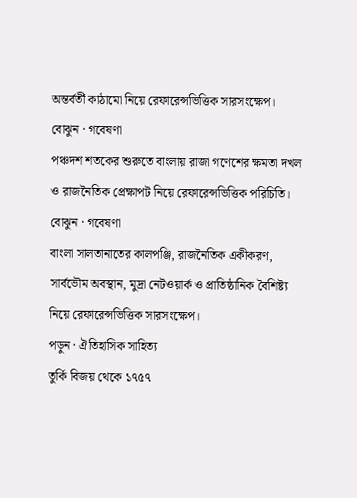অন্তর্বর্তী কাঠামো নিয়ে রেফারেন্সভিত্তিক সারসংক্ষেপ।
বোঝুন · গবেষণা
পঞ্চদশ শতকের শুরুতে বাংলায় রাজা গণেশের ক্ষমতা দখল ও রাজনৈতিক প্রেক্ষাপট নিয়ে রেফারেন্সভিত্তিক পরিচিতি।
বোঝুন · গবেষণা
বাংলা সালতানাতের কালপঞ্জি, রাজনৈতিক একীকরণ, সার্বভৌম অবস্থান, মুদ্রা নেটওয়ার্ক ও প্রাতিষ্ঠানিক বৈশিষ্ট্য নিয়ে রেফারেন্সভিত্তিক সারসংক্ষেপ।
পড়ুন · ঐতিহাসিক সাহিত্য
তুর্কি বিজয় থেকে ১৭৫৭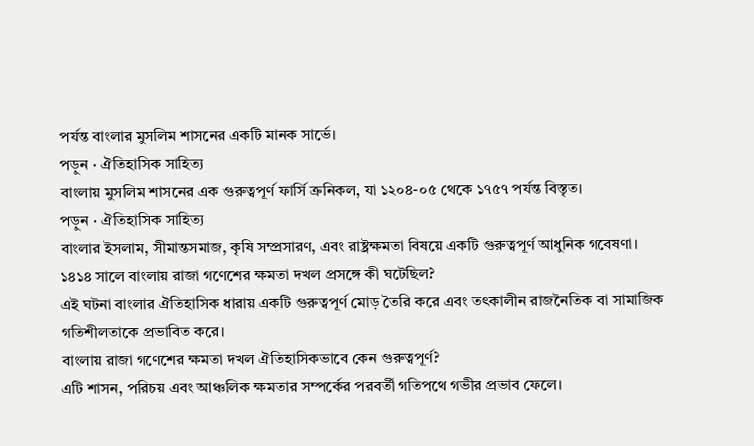পর্যন্ত বাংলার মুসলিম শাসনের একটি মানক সার্ভে।
পড়ুন · ঐতিহাসিক সাহিত্য
বাংলায় মুসলিম শাসনের এক গুরুত্বপূর্ণ ফার্সি ক্রনিকল, যা ১২০৪-০৫ থেকে ১৭৫৭ পর্যন্ত বিস্তৃত।
পড়ুন · ঐতিহাসিক সাহিত্য
বাংলার ইসলাম, সীমান্তসমাজ, কৃষি সম্প্রসারণ, এবং রাষ্ট্রক্ষমতা বিষয়ে একটি গুরুত্বপূর্ণ আধুনিক গবেষণা।
১৪১৪ সালে বাংলায় রাজা গণেশের ক্ষমতা দখল প্রসঙ্গে কী ঘটেছিল?
এই ঘটনা বাংলার ঐতিহাসিক ধারায় একটি গুরুত্বপূর্ণ মোড় তৈরি করে এবং তৎকালীন রাজনৈতিক বা সামাজিক গতিশীলতাকে প্রভাবিত করে।
বাংলায় রাজা গণেশের ক্ষমতা দখল ঐতিহাসিকভাবে কেন গুরুত্বপূর্ণ?
এটি শাসন, পরিচয় এবং আঞ্চলিক ক্ষমতার সম্পর্কের পরবর্তী গতিপথে গভীর প্রভাব ফেলে।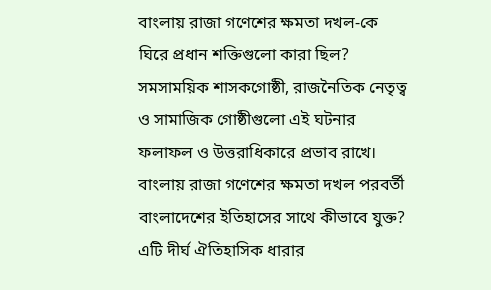বাংলায় রাজা গণেশের ক্ষমতা দখল-কে ঘিরে প্রধান শক্তিগুলো কারা ছিল?
সমসাময়িক শাসকগোষ্ঠী, রাজনৈতিক নেতৃত্ব ও সামাজিক গোষ্ঠীগুলো এই ঘটনার ফলাফল ও উত্তরাধিকারে প্রভাব রাখে।
বাংলায় রাজা গণেশের ক্ষমতা দখল পরবর্তী বাংলাদেশের ইতিহাসের সাথে কীভাবে যুক্ত?
এটি দীর্ঘ ঐতিহাসিক ধারার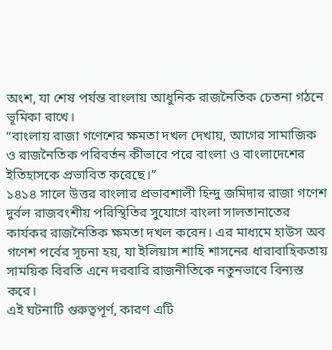অংশ, যা শেষ পর্যন্ত বাংলায় আধুনিক রাজনৈতিক চেতনা গঠনে ভূমিকা রাখে।
“বাংলায় রাজা গণেশের ক্ষমতা দখল দেখায়, আগের সামাজিক ও রাজনৈতিক পরিবর্তন কীভাবে পরে বাংলা ও বাংলাদেশের ইতিহাসকে প্রভাবিত করেছে।”
১৪১৪ সালে উত্তর বাংলার প্রভাবশালী হিন্দু জমিদার রাজা গণেশ দুর্বল রাজবংশীয় পরিস্থিতির সুযোগে বাংলা সালতানাতের কার্যকর রাজনৈতিক ক্ষমতা দখল করেন। এর মাধ্যমে হাউস অব গণেশ পর্বের সূচনা হয়, যা ইলিয়াস শাহি শাসনের ধারাবাহিকতায় সাময়িক বিরতি এনে দরবারি রাজনীতিকে নতুনভাবে বিন্যস্ত করে।
এই ঘটনাটি গুরুত্বপূর্ণ, কারণ এটি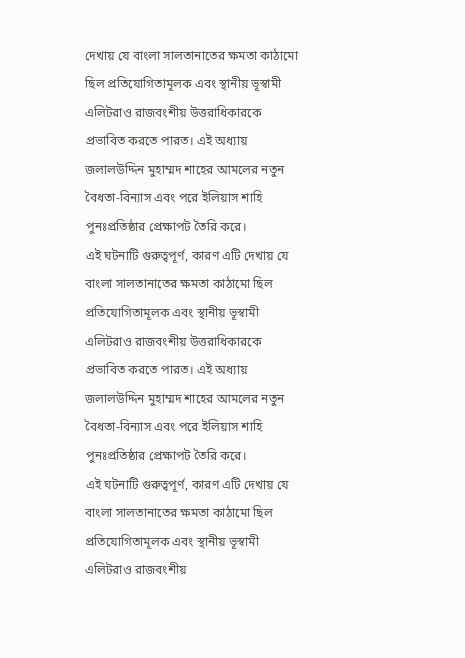দেখায় যে বাংলা সালতানাতের ক্ষমতা কাঠামো ছিল প্রতিযোগিতামূলক এবং স্থানীয় ভূস্বামী এলিটরাও রাজবংশীয় উত্তরাধিকারকে প্রভাবিত করতে পারত। এই অধ্যায় জলালউদ্দিন মুহাম্মদ শাহের আমলের নতুন বৈধতা-বিন্যাস এবং পরে ইলিয়াস শাহি পুনঃপ্রতিষ্ঠার প্রেক্ষাপট তৈরি করে।
এই ঘটনাটি গুরুত্বপূর্ণ, কারণ এটি দেখায় যে বাংলা সালতানাতের ক্ষমতা কাঠামো ছিল প্রতিযোগিতামূলক এবং স্থানীয় ভূস্বামী এলিটরাও রাজবংশীয় উত্তরাধিকারকে প্রভাবিত করতে পারত। এই অধ্যায় জলালউদ্দিন মুহাম্মদ শাহের আমলের নতুন বৈধতা-বিন্যাস এবং পরে ইলিয়াস শাহি পুনঃপ্রতিষ্ঠার প্রেক্ষাপট তৈরি করে।
এই ঘটনাটি গুরুত্বপূর্ণ, কারণ এটি দেখায় যে বাংলা সালতানাতের ক্ষমতা কাঠামো ছিল প্রতিযোগিতামূলক এবং স্থানীয় ভূস্বামী এলিটরাও রাজবংশীয়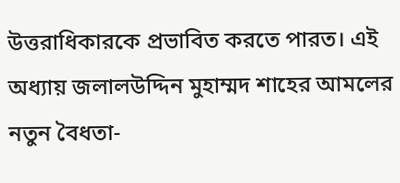উত্তরাধিকারকে প্রভাবিত করতে পারত। এই অধ্যায় জলালউদ্দিন মুহাম্মদ শাহের আমলের নতুন বৈধতা-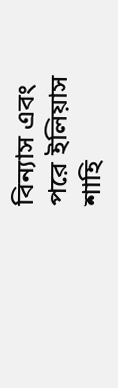বিন্যাস এবং পরে ইলিয়াস শাহি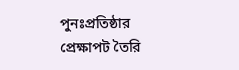পুনঃপ্রতিষ্ঠার প্রেক্ষাপট তৈরি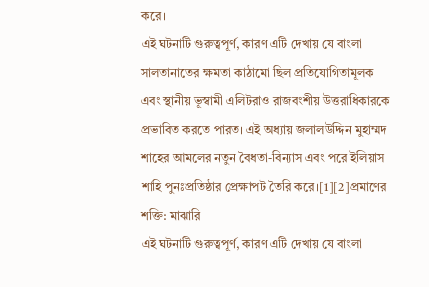করে।
এই ঘটনাটি গুরুত্বপূর্ণ, কারণ এটি দেখায় যে বাংলা সালতানাতের ক্ষমতা কাঠামো ছিল প্রতিযোগিতামূলক এবং স্থানীয় ভূস্বামী এলিটরাও রাজবংশীয় উত্তরাধিকারকে প্রভাবিত করতে পারত। এই অধ্যায় জলালউদ্দিন মুহাম্মদ শাহের আমলের নতুন বৈধতা-বিন্যাস এবং পরে ইলিয়াস শাহি পুনঃপ্রতিষ্ঠার প্রেক্ষাপট তৈরি করে।[1][2]প্রমাণের শক্তি: মাঝারি
এই ঘটনাটি গুরুত্বপূর্ণ, কারণ এটি দেখায় যে বাংলা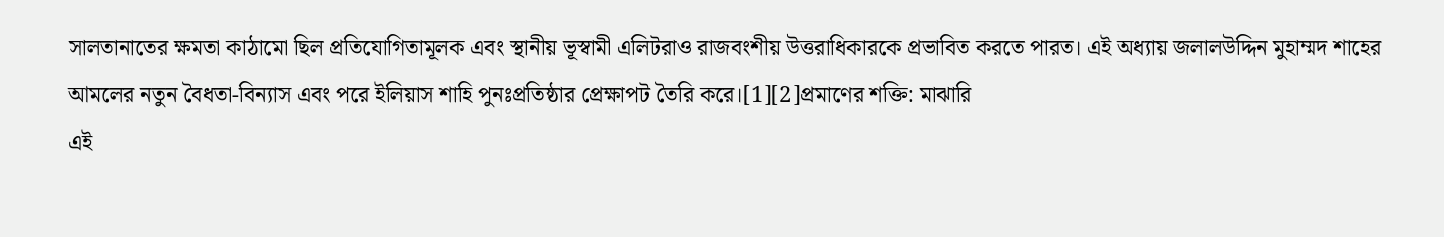সালতানাতের ক্ষমতা কাঠামো ছিল প্রতিযোগিতামূলক এবং স্থানীয় ভূস্বামী এলিটরাও রাজবংশীয় উত্তরাধিকারকে প্রভাবিত করতে পারত। এই অধ্যায় জলালউদ্দিন মুহাম্মদ শাহের আমলের নতুন বৈধতা-বিন্যাস এবং পরে ইলিয়াস শাহি পুনঃপ্রতিষ্ঠার প্রেক্ষাপট তৈরি করে।[1][2]প্রমাণের শক্তি: মাঝারি
এই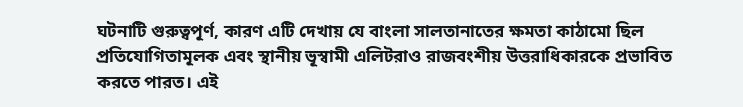ঘটনাটি গুরুত্বপূর্ণ, কারণ এটি দেখায় যে বাংলা সালতানাতের ক্ষমতা কাঠামো ছিল প্রতিযোগিতামূলক এবং স্থানীয় ভূস্বামী এলিটরাও রাজবংশীয় উত্তরাধিকারকে প্রভাবিত করতে পারত। এই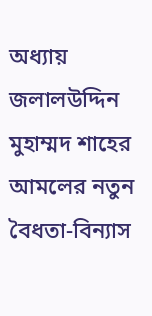অধ্যায় জলালউদ্দিন মুহাম্মদ শাহের আমলের নতুন বৈধতা-বিন্যাস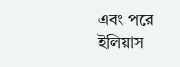এবং পরে ইলিয়াস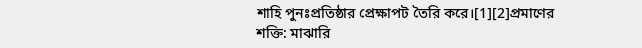শাহি পুনঃপ্রতিষ্ঠার প্রেক্ষাপট তৈরি করে।[1][2]প্রমাণের শক্তি: মাঝারি